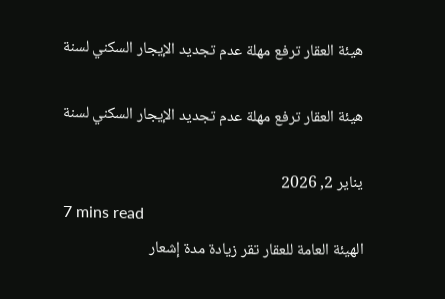هيئة العقار ترفع مهلة عدم تجديد الإيجار السكني لسنة

هيئة العقار ترفع مهلة عدم تجديد الإيجار السكني لسنة

يناير 2, 2026
7 mins read
الهيئة العامة للعقار تقر زيادة مدة إشعار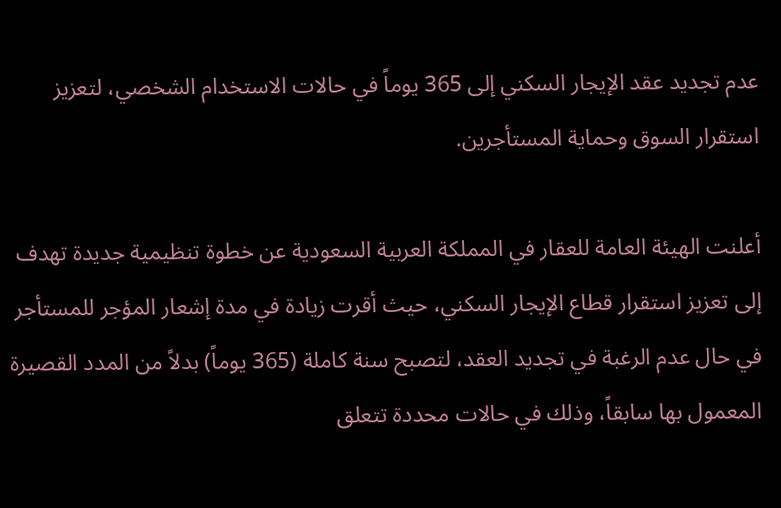عدم تجديد عقد الإيجار السكني إلى 365 يوماً في حالات الاستخدام الشخصي، لتعزيز استقرار السوق وحماية المستأجرين.

أعلنت الهيئة العامة للعقار في المملكة العربية السعودية عن خطوة تنظيمية جديدة تهدف إلى تعزيز استقرار قطاع الإيجار السكني، حيث أقرت زيادة في مدة إشعار المؤجر للمستأجر في حال عدم الرغبة في تجديد العقد، لتصبح سنة كاملة (365 يوماً) بدلاً من المدد القصيرة المعمول بها سابقاً، وذلك في حالات محددة تتعلق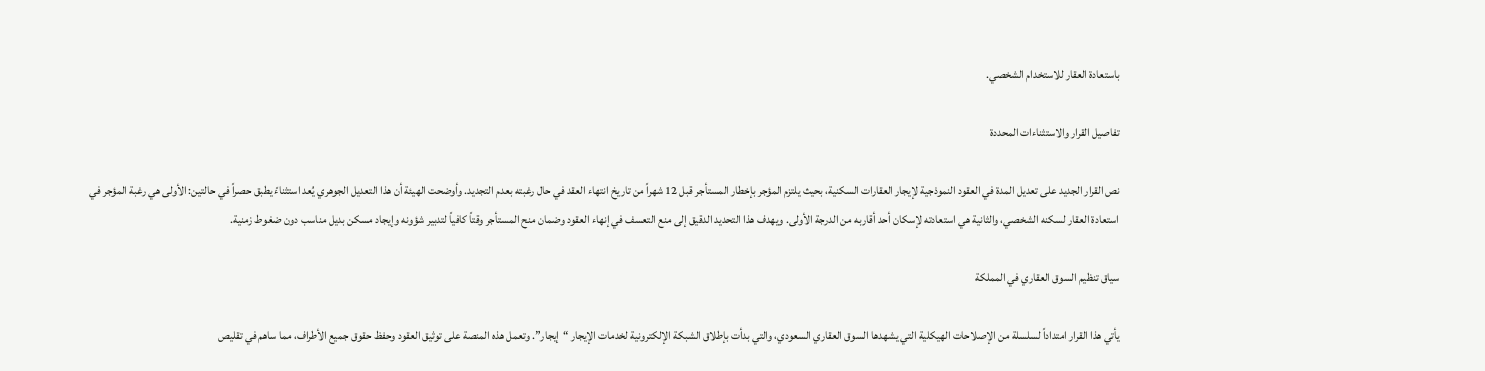باستعادة العقار للاستخدام الشخصي.

تفاصيل القرار والاستثناءات المحددة

نص القرار الجديد على تعديل المدة في العقود النموذجية لإيجار العقارات السكنية، بحيث يلتزم المؤجر بإخطار المستأجر قبل 12 شهراً من تاريخ انتهاء العقد في حال رغبته بعدم التجديد. وأوضحت الهيئة أن هذا التعديل الجوهري يُعد استثناءً يطبق حصراً في حالتين: الأولى هي رغبة المؤجر في استعادة العقار لسكنه الشخصي، والثانية هي استعادته لإسكان أحد أقاربه من الدرجة الأولى. ويهدف هذا التحديد الدقيق إلى منع التعسف في إنهاء العقود وضمان منح المستأجر وقتاً كافياً لتدبير شؤونه وإيجاد مسكن بديل مناسب دون ضغوط زمنية.

سياق تنظيم السوق العقاري في المملكة

يأتي هذا القرار امتداداً لسلسلة من الإصلاحات الهيكلية التي يشهدها السوق العقاري السعودي، والتي بدأت بإطلاق الشبكة الإلكترونية لخدمات الإيجار “إيجار”. وتعمل هذه المنصة على توثيق العقود وحفظ حقوق جميع الأطراف، مما ساهم في تقليص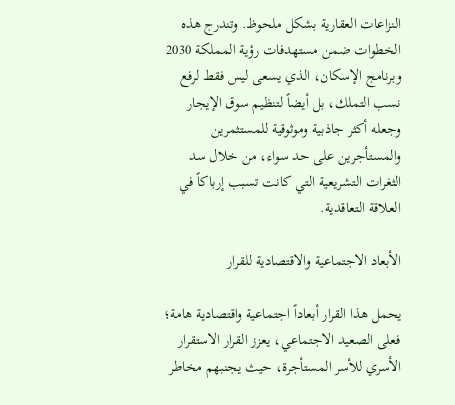النزاعات العقارية بشكل ملحوظ. وتندرج هذه الخطوات ضمن مستهدفات رؤية المملكة 2030 وبرنامج الإسكان، الذي يسعى ليس فقط لرفع نسب التملك، بل أيضاً لتنظيم سوق الإيجار وجعله أكثر جاذبية وموثوقية للمستثمرين والمستأجرين على حد سواء، من خلال سد الثغرات التشريعية التي كانت تسبب إرباكاً في العلاقة التعاقدية.

الأبعاد الاجتماعية والاقتصادية للقرار

يحمل هذا القرار أبعاداً اجتماعية واقتصادية هامة؛ فعلى الصعيد الاجتماعي، يعزز القرار الاستقرار الأسري للأسر المستأجرة، حيث يجنبهم مخاطر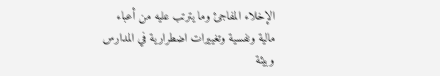الإخلاء المفاجئ وما يترتب عليه من أعباء مالية ونفسية وتغييرات اضطرارية في المدارس وبيئة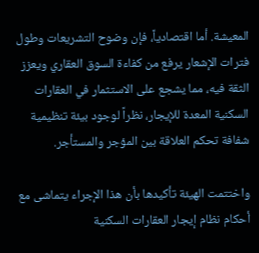المعيشة. أما اقتصادياً، فإن وضوح التشريعات وطول فترات الإشعار يرفع من كفاءة السوق العقاري ويعزز الثقة فيه، مما يشجع على الاستثمار في العقارات السكنية المعدة للإيجار، نظراً لوجود بيئة تنظيمية شفافة تحكم العلاقة بين المؤجر والمستأجر.

واختتمت الهيئة تأكيدها بأن هذا الإجراء يتماشى مع أحكام نظام إيجار العقارات السكنية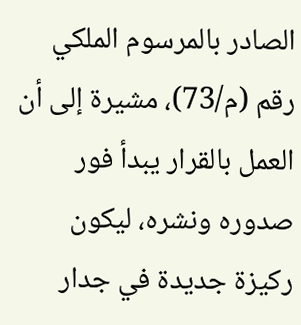الصادر بالمرسوم الملكي رقم (م/73)، مشيرة إلى أن العمل بالقرار يبدأ فور صدوره ونشره، ليكون ركيزة جديدة في جدار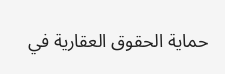حماية الحقوق العقارية في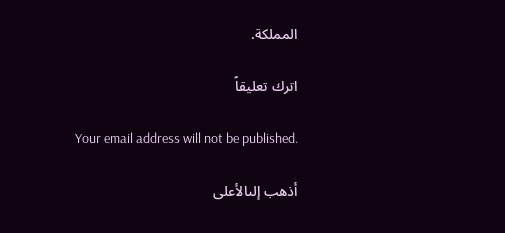المملكة.

اترك تعليقاً

Your email address will not be published.

أذهب إلىالأعلى